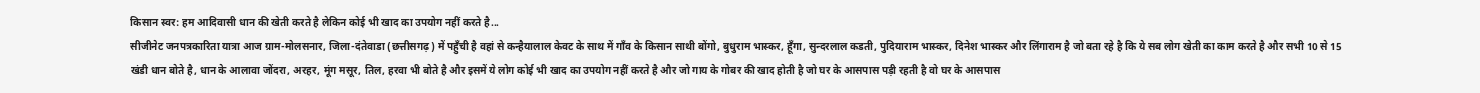किसान स्वर: हम आदिवासी धान की खेती करते है लेकिन कोई भी खाद का उपयोग नहीं करते है...
सीजीनेट जनपत्रकारिता यात्रा आज ग्राम-मोलसनार, जिला-दंतेवाडा (छत्तीसगढ़) में पहुँची है वहां से कन्हैयालाल केवट के साथ में गाँव के किसान साथी बोंगो, बुधुराम भास्कर, हूँगा, सुन्दरलाल कडती, पुदियाराम भास्कर, दिनेश भास्कर और लिंगाराम है जो बता रहे है कि ये सब लोग खेती का काम करते है और सभी 10 से 15 खंडी धान बोते है, धान के आलावा जोंदरा, अरहर, मूंग मसूर, तिल, हरवा भी बोते है और इसमें ये लोग कोई भी खाद का उपयोग नहीं करते है और जो गाय के गोबर की खाद होती है जो घर के आसपास पड़ी रहती है वो घर के आसपास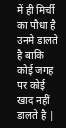में ही मिर्ची का पौधा है उनमे डालते है बाकि कोई जगह पर कोई खाद नहीं डालते है |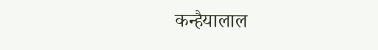कन्हैयालाल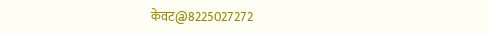केवट@8225027272